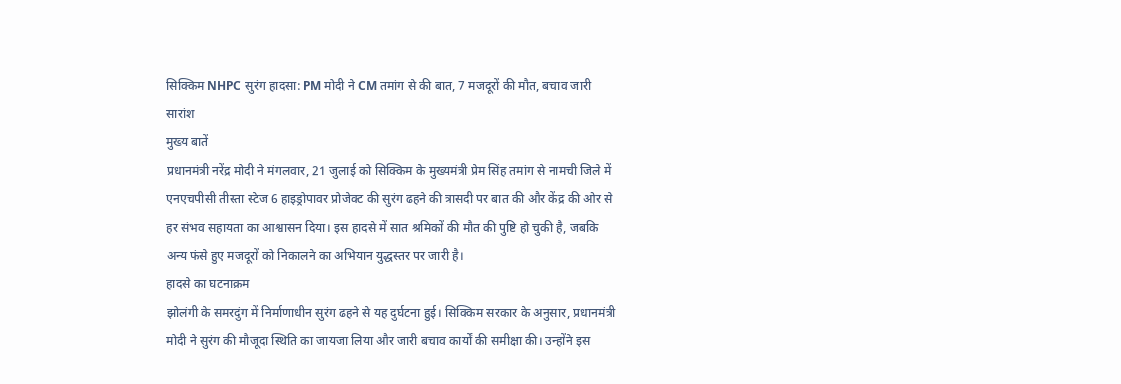सिक्किम NHPC सुरंग हादसा: PM मोदी ने CM तमांग से की बात, 7 मजदूरों की मौत, बचाव जारी
सारांश
मुख्य बातें
प्रधानमंत्री नरेंद्र मोदी ने मंगलवार, 21 जुलाई को सिक्किम के मुख्यमंत्री प्रेम सिंह तमांग से नामची जिले में एनएचपीसी तीस्ता स्टेज 6 हाइड्रोपावर प्रोजेक्ट की सुरंग ढहने की त्रासदी पर बात की और केंद्र की ओर से हर संभव सहायता का आश्वासन दिया। इस हादसे में सात श्रमिकों की मौत की पुष्टि हो चुकी है, जबकि अन्य फंसे हुए मजदूरों को निकालने का अभियान युद्धस्तर पर जारी है।
हादसे का घटनाक्रम
झोलंगी के समरदुंग में निर्माणाधीन सुरंग ढहने से यह दुर्घटना हुई। सिक्किम सरकार के अनुसार, प्रधानमंत्री मोदी ने सुरंग की मौजूदा स्थिति का जायजा लिया और जारी बचाव कार्यों की समीक्षा की। उन्होंने इस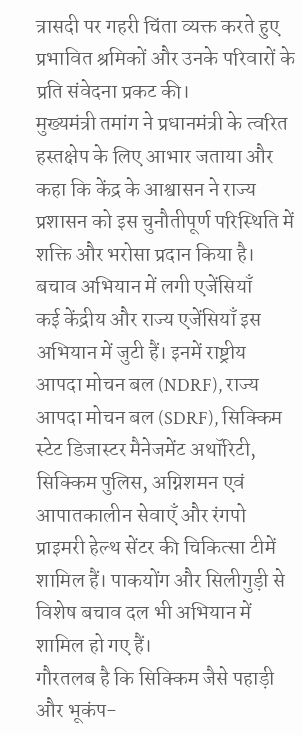त्रासदी पर गहरी चिंता व्यक्त करते हुए प्रभावित श्रमिकों और उनके परिवारों के प्रति संवेदना प्रकट की।
मुख्यमंत्री तमांग ने प्रधानमंत्री के त्वरित हस्तक्षेप के लिए आभार जताया और कहा कि केंद्र के आश्वासन ने राज्य प्रशासन को इस चुनौतीपूर्ण परिस्थिति में शक्ति और भरोसा प्रदान किया है।
बचाव अभियान में लगी एजेंसियाँ
कई केंद्रीय और राज्य एजेंसियाँ इस अभियान में जुटी हैं। इनमें राष्ट्रीय आपदा मोचन बल (NDRF), राज्य आपदा मोचन बल (SDRF), सिक्किम स्टेट डिजास्टर मैनेजमेंट अथॉरिटी, सिक्किम पुलिस, अग्निशमन एवं आपातकालीन सेवाएँ और रंगपो प्राइमरी हेल्थ सेंटर की चिकित्सा टीमें शामिल हैं। पाकयोंग और सिलीगुड़ी से विशेष बचाव दल भी अभियान में शामिल हो गए हैं।
गौरतलब है कि सिक्किम जैसे पहाड़ी और भूकंप-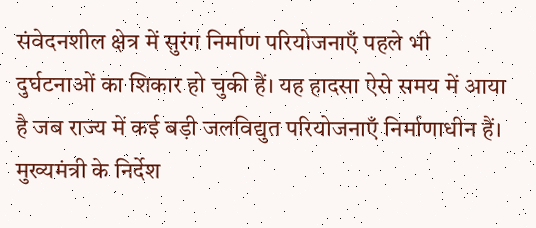संवेदनशील क्षेत्र में सुरंग निर्माण परियोजनाएँ पहले भी दुर्घटनाओं का शिकार हो चुकी हैं। यह हादसा ऐसे समय में आया है जब राज्य में कई बड़ी जलविद्युत परियोजनाएँ निर्माणाधीन हैं।
मुख्यमंत्री के निर्देश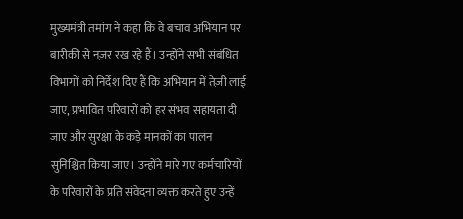मुख्यमंत्री तमांग ने कहा कि वे बचाव अभियान पर बारीकी से नज़र रख रहे हैं। उन्होंने सभी संबंधित विभागों को निर्देश दिए हैं कि अभियान में तेज़ी लाई जाए, प्रभावित परिवारों को हर संभव सहायता दी जाए और सुरक्षा के कड़े मानकों का पालन सुनिश्चित किया जाए। उन्होंने मारे गए कर्मचारियों के परिवारों के प्रति संवेदना व्यक्त करते हुए उन्हें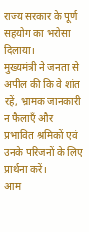राज्य सरकार के पूर्ण सहयोग का भरोसा दिलाया।
मुख्यमंत्री ने जनता से अपील की कि वे शांत रहें, भ्रामक जानकारी न फैलाएँ और प्रभावित श्रमिकों एवं उनके परिजनों के लिए प्रार्थना करें।
आम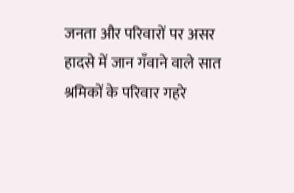जनता और परिवारों पर असर
हादसे में जान गँवाने वाले सात श्रमिकों के परिवार गहरे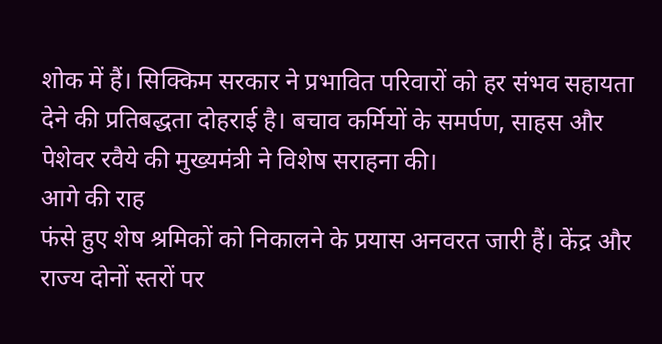शोक में हैं। सिक्किम सरकार ने प्रभावित परिवारों को हर संभव सहायता देने की प्रतिबद्धता दोहराई है। बचाव कर्मियों के समर्पण, साहस और पेशेवर रवैये की मुख्यमंत्री ने विशेष सराहना की।
आगे की राह
फंसे हुए शेष श्रमिकों को निकालने के प्रयास अनवरत जारी हैं। केंद्र और राज्य दोनों स्तरों पर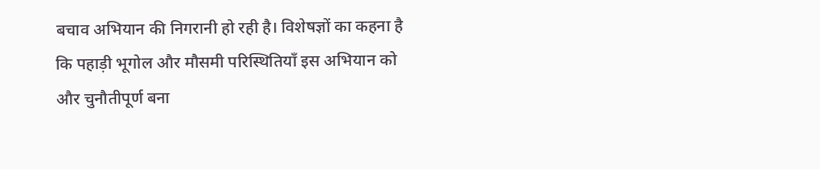बचाव अभियान की निगरानी हो रही है। विशेषज्ञों का कहना है कि पहाड़ी भूगोल और मौसमी परिस्थितियाँ इस अभियान को और चुनौतीपूर्ण बना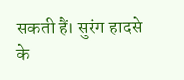सकती हैं। सुरंग हादसे के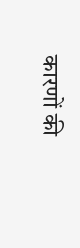कारणों की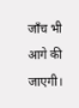जाँच भी आगे की जाएगी।